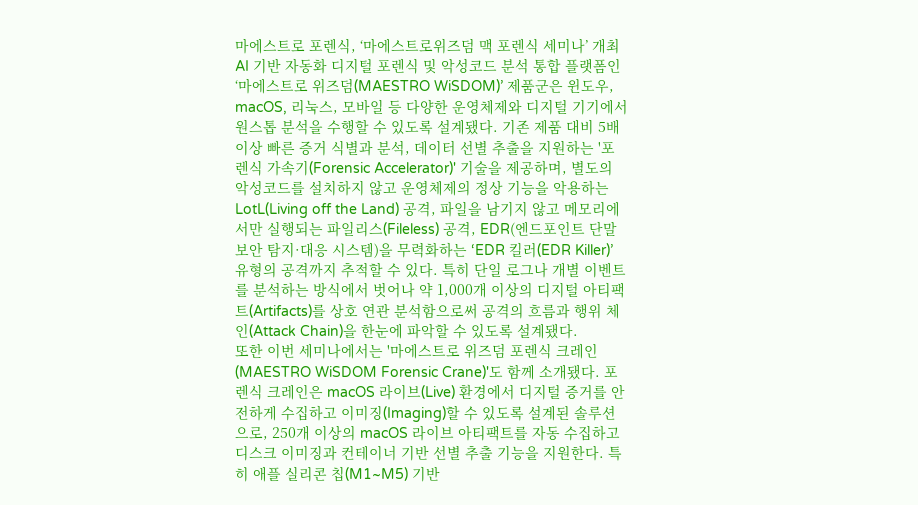마에스트로 포렌식, ‘마에스트로위즈덤 맥 포렌식 세미나’ 개최
AI 기반 자동화 디지털 포렌식 및 악성코드 분석 통합 플랫폼인 ‘마에스트로 위즈덤(MAESTRO WiSDOM)’ 제품군은 윈도우, macOS, 리눅스, 모바일 등 다양한 운영체제와 디지털 기기에서 원스톱 분석을 수행할 수 있도록 설계됐다. 기존 제품 대비 5배 이상 빠른 증거 식별과 분석, 데이터 선별 추출을 지원하는 '포렌식 가속기(Forensic Accelerator)' 기술을 제공하며, 별도의 악성코드를 설치하지 않고 운영체제의 정상 기능을 악용하는 LotL(Living off the Land) 공격, 파일을 남기지 않고 메모리에서만 실행되는 파일리스(Fileless) 공격, EDR(엔드포인트 단말 보안 탐지·대응 시스템)을 무력화하는 ‘EDR 킬러(EDR Killer)’ 유형의 공격까지 추적할 수 있다. 특히 단일 로그나 개별 이벤트를 분석하는 방식에서 벗어나 약 1,000개 이상의 디지털 아티팩트(Artifacts)를 상호 연관 분석함으로써 공격의 흐름과 행위 체인(Attack Chain)을 한눈에 파악할 수 있도록 설계됐다.
또한 이번 세미나에서는 '마에스트로 위즈덤 포렌식 크레인(MAESTRO WiSDOM Forensic Crane)'도 함께 소개됐다. 포렌식 크레인은 macOS 라이브(Live) 환경에서 디지털 증거를 안전하게 수집하고 이미징(Imaging)할 수 있도록 설계된 솔루션으로, 250개 이상의 macOS 라이브 아티팩트를 자동 수집하고 디스크 이미징과 컨테이너 기반 선별 추출 기능을 지원한다. 특히 애플 실리콘 칩(M1~M5) 기반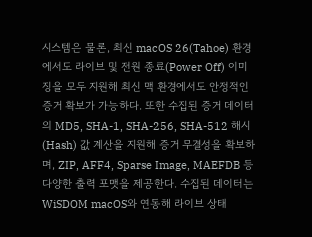시스템은 물론, 최신 macOS 26(Tahoe) 환경에서도 라이브 및 전원 종료(Power Off) 이미징을 모두 지원해 최신 맥 환경에서도 안정적인 증거 확보가 가능하다. 또한 수집된 증거 데이터의 MD5, SHA-1, SHA-256, SHA-512 해시(Hash) 값 계산을 지원해 증거 무결성을 확보하며, ZIP, AFF4, Sparse Image, MAEFDB 등 다양한 출력 포맷을 제공한다. 수집된 데이터는 WiSDOM macOS와 연동해 라이브 상태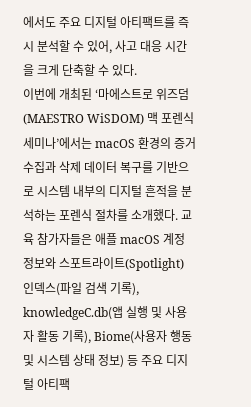에서도 주요 디지털 아티팩트를 즉시 분석할 수 있어, 사고 대응 시간을 크게 단축할 수 있다.
이번에 개최된 ‘마에스트로 위즈덤(MAESTRO WiSDOM) 맥 포렌식 세미나’에서는 macOS 환경의 증거 수집과 삭제 데이터 복구를 기반으로 시스템 내부의 디지털 흔적을 분석하는 포렌식 절차를 소개했다. 교육 참가자들은 애플 macOS 계정 정보와 스포트라이트(Spotlight) 인덱스(파일 검색 기록), knowledgeC.db(앱 실행 및 사용자 활동 기록), Biome(사용자 행동 및 시스템 상태 정보) 등 주요 디지털 아티팩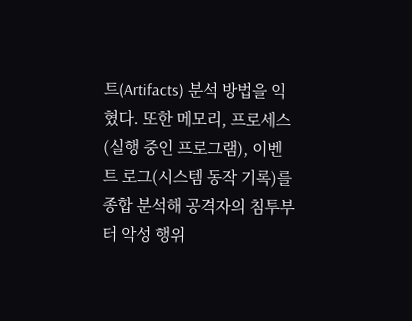트(Artifacts) 분석 방법을 익혔다. 또한 메모리, 프로세스(실행 중인 프로그램), 이벤트 로그(시스템 동작 기록)를 종합 분석해 공격자의 침투부터 악성 행위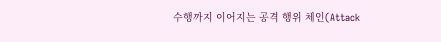수행까지 이어지는 공격 행위 체인(Attack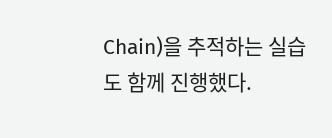Chain)을 추적하는 실습도 함께 진행했다.